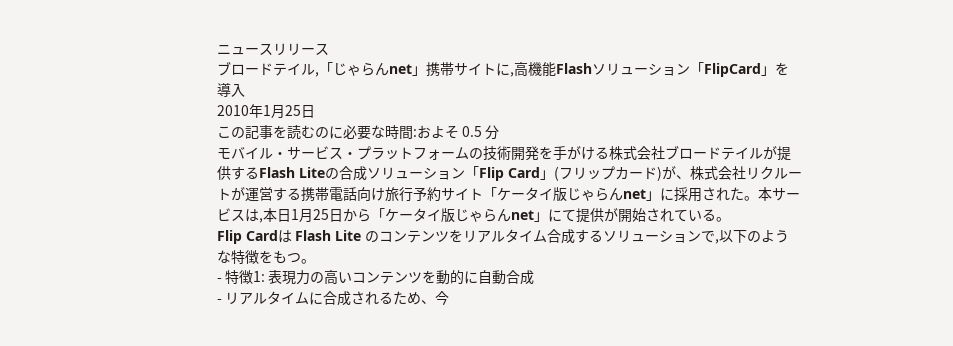ニュースリリース
ブロードテイル,「じゃらんnet」携帯サイトに,高機能Flashソリューション「FlipCard」を導入
2010年1月25日
この記事を読むのに必要な時間:およそ 0.5 分
モバイル・サービス・プラットフォームの技術開発を手がける株式会社ブロードテイルが提供するFlash Liteの合成ソリューション「Flip Card」(フリップカード)が、株式会社リクルートが運営する携帯電話向け旅行予約サイト「ケータイ版じゃらんnet」に採用された。本サービスは,本日1月25日から「ケータイ版じゃらんnet」にて提供が開始されている。
Flip Cardは Flash Lite のコンテンツをリアルタイム合成するソリューションで,以下のような特徴をもつ。
- 特徴1: 表現力の高いコンテンツを動的に自動合成
- リアルタイムに合成されるため、今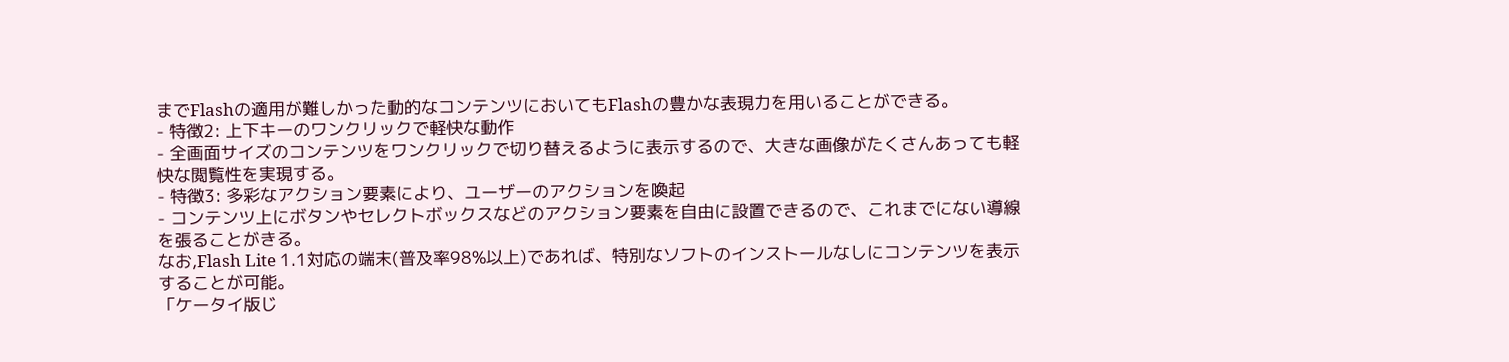までFlashの適用が難しかった動的なコンテンツにおいてもFlashの豊かな表現力を用いることができる。
- 特徴2: 上下キーのワンクリックで軽快な動作
- 全画面サイズのコンテンツをワンクリックで切り替えるように表示するので、大きな画像がたくさんあっても軽快な閲覧性を実現する。
- 特徴3: 多彩なアクション要素により、ユーザーのアクションを喚起
- コンテンツ上にボタンやセレクトボックスなどのアクション要素を自由に設置できるので、これまでにない導線を張ることがきる。
なお,Flash Lite 1.1対応の端末(普及率98%以上)であれば、特別なソフトのインストールなしにコンテンツを表示することが可能。
「ケータイ版じ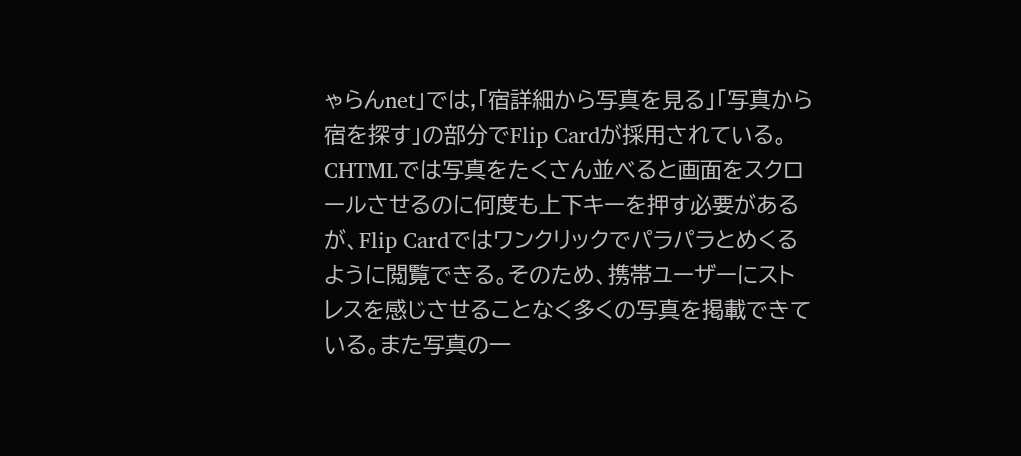ゃらんnet」では,「宿詳細から写真を見る」「写真から宿を探す」の部分でFlip Cardが採用されている。CHTMLでは写真をたくさん並べると画面をスクロールさせるのに何度も上下キーを押す必要があるが、Flip Cardではワンクリックでパラパラとめくるように閲覧できる。そのため、携帯ユーザーにストレスを感じさせることなく多くの写真を掲載できている。また写真の一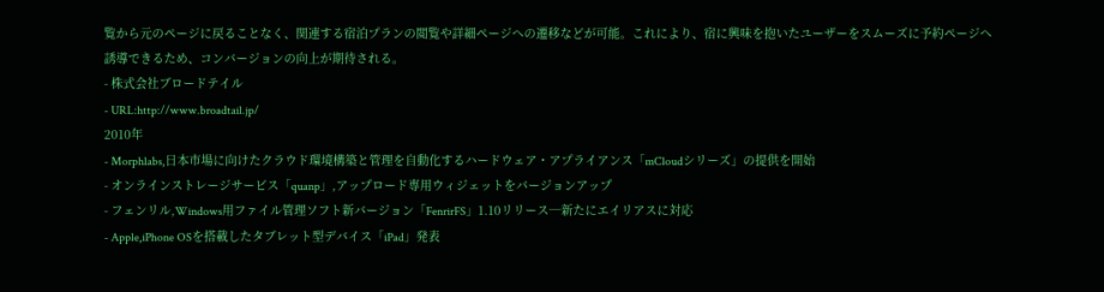覧から元のページに戻ることなく、関連する宿泊プランの閲覧や詳細ページへの遷移などが可能。これにより、宿に興味を抱いたユーザーをスムーズに予約ページへ誘導できるため、コンバージョンの向上が期待される。
- 株式会社ブロードテイル
- URL:http://www.broadtail.jp/
2010年
- Morphlabs,日本市場に向けたクラウド環境構築と管理を自動化するハードウェア・アプライアンス「mCloudシリーズ」の提供を開始
- オンラインストレージサービス「quanp」,アップロード専用ウィジェットをバージョンアップ
- フェンリル,Windows用ファイル管理ソフト新バージョン「FenrirFS」1.10リリース─新たにエイリアスに対応
- Apple,iPhone OSを搭載したタブレット型デバイス「iPad」発表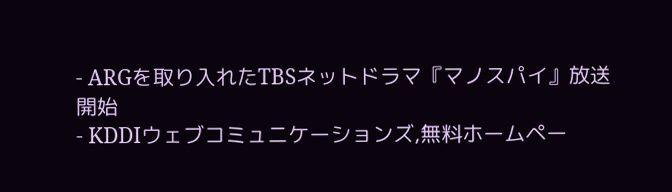- ARGを取り入れたTBSネットドラマ『マノスパイ』放送開始
- KDDIウェブコミュニケーションズ,無料ホームペー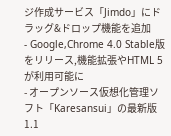ジ作成サービス「Jimdo」にドラッグ&ドロップ機能を追加
- Google,Chrome 4.0 Stable版をリリース,機能拡張やHTML 5が利用可能に
- オープンソース仮想化管理ソフト「Karesansui」の最新版1.1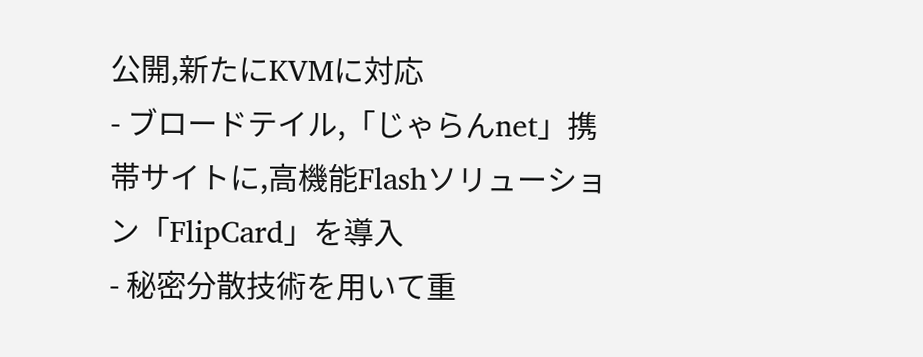公開,新たにKVMに対応
- ブロードテイル,「じゃらんnet」携帯サイトに,高機能Flashソリューション「FlipCard」を導入
- 秘密分散技術を用いて重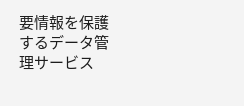要情報を保護するデータ管理サービス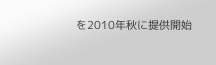を2010年秋に提供開始